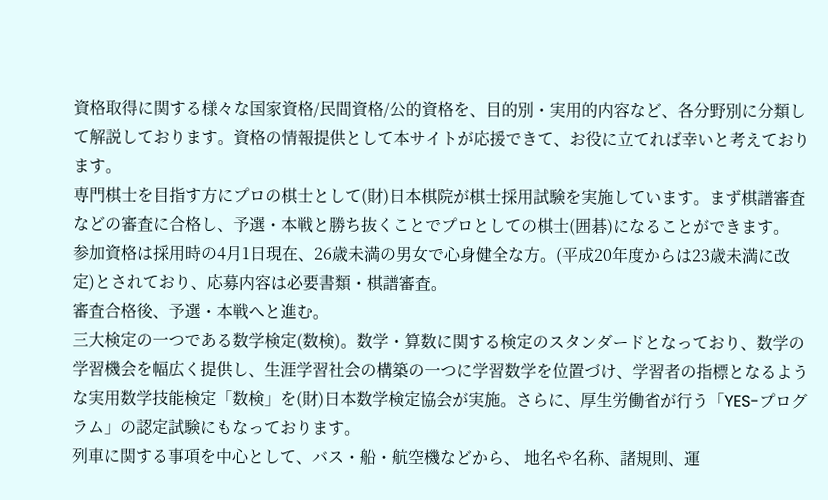資格取得に関する様々な国家資格/民間資格/公的資格を、目的別・実用的内容など、各分野別に分類して解説しております。資格の情報提供として本サイトが応援できて、お役に立てれば幸いと考えております。
専門棋士を目指す方にプロの棋士として(財)日本棋院が棋士採用試験を実施しています。まず棋譜審査などの審査に合格し、予選・本戦と勝ち抜くことでプロとしての棋士(囲碁)になることができます。
参加資格は採用時の4月1日現在、26歳未満の男女で心身健全な方。(平成20年度からは23歳未満に改定)とされており、応募内容は必要書類・棋譜審査。
審査合格後、予選・本戦へと進む。
三大検定の一つである数学検定(数検)。数学・算数に関する検定のスタンダードとなっており、数学の学習機会を幅広く提供し、生涯学習社会の構築の一つに学習数学を位置づけ、学習者の指標となるような実用数学技能検定「数検」を(財)日本数学検定協会が実施。さらに、厚生労働省が行う「YES-プログラム」の認定試験にもなっております。
列車に関する事項を中心として、バス・船・航空機などから、 地名や名称、諸規則、運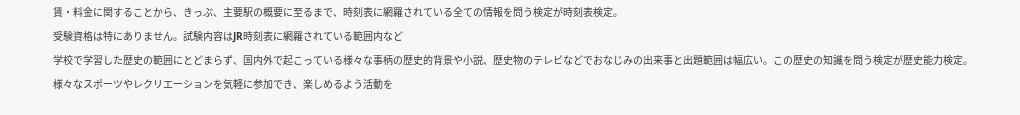賃・料金に関することから、きっぷ、主要駅の概要に至るまで、時刻表に網羅されている全ての情報を問う検定が時刻表検定。
受験資格は特にありません。試験内容はJR時刻表に網羅されている範囲内など
学校で学習した歴史の範囲にとどまらず、国内外で起こっている様々な事柄の歴史的背景や小説、歴史物のテレビなどでおなじみの出来事と出題範囲は幅広い。この歴史の知識を問う検定が歴史能力検定。
様々なスポーツやレクリエーションを気軽に参加でき、楽しめるよう活動を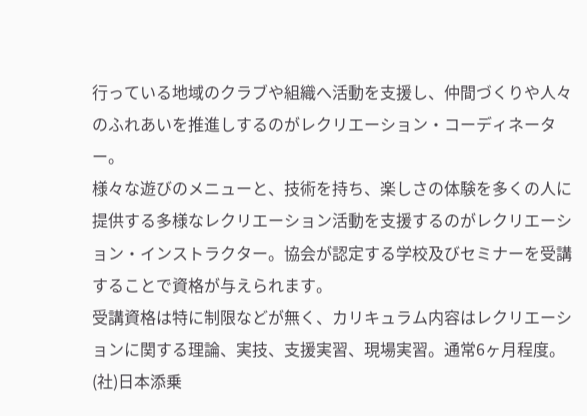行っている地域のクラブや組織へ活動を支援し、仲間づくりや人々のふれあいを推進しするのがレクリエーション・コーディネーター。
様々な遊びのメニューと、技術を持ち、楽しさの体験を多くの人に提供する多様なレクリエーション活動を支援するのがレクリエーション・インストラクター。協会が認定する学校及びセミナーを受講することで資格が与えられます。
受講資格は特に制限などが無く、カリキュラム内容はレクリエーションに関する理論、実技、支援実習、現場実習。通常6ヶ月程度。
(社)日本添乗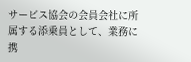サービス協会の会員会社に所属する添乗員として、業務に携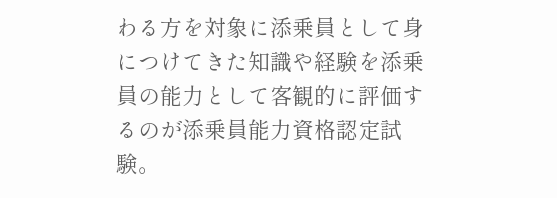わる方を対象に添乗員として身につけてきた知識や経験を添乗員の能力として客観的に評価するのが添乗員能力資格認定試験。